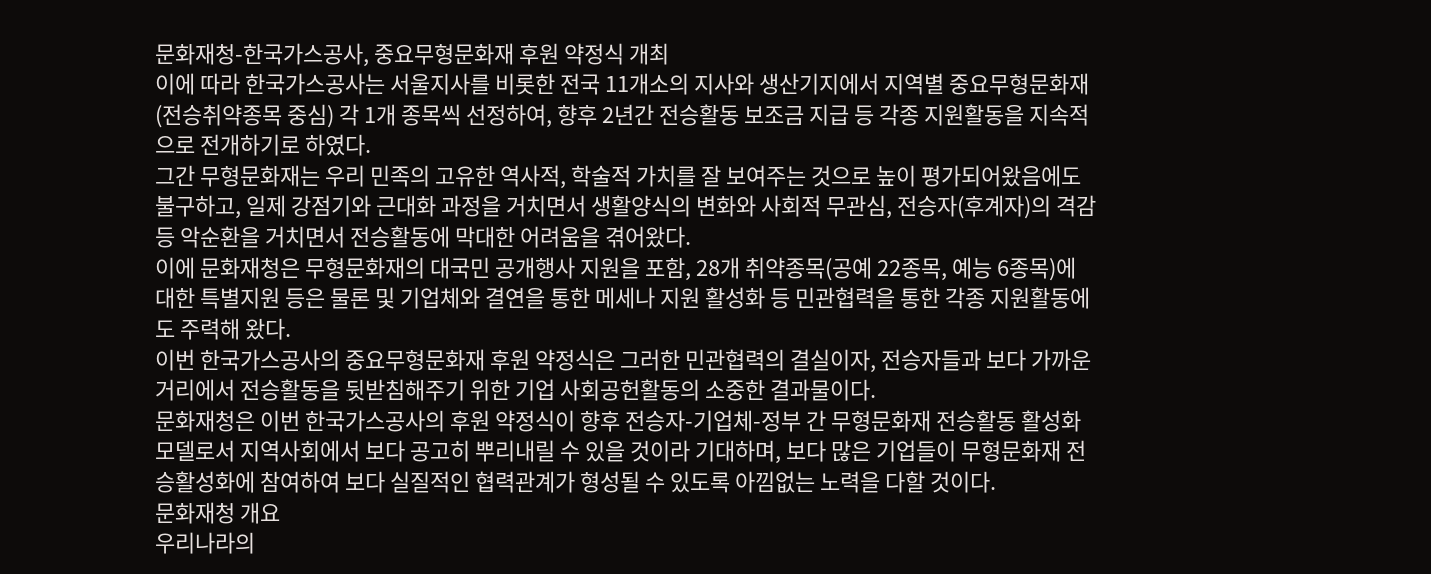문화재청-한국가스공사, 중요무형문화재 후원 약정식 개최
이에 따라 한국가스공사는 서울지사를 비롯한 전국 11개소의 지사와 생산기지에서 지역별 중요무형문화재(전승취약종목 중심) 각 1개 종목씩 선정하여, 향후 2년간 전승활동 보조금 지급 등 각종 지원활동을 지속적으로 전개하기로 하였다.
그간 무형문화재는 우리 민족의 고유한 역사적, 학술적 가치를 잘 보여주는 것으로 높이 평가되어왔음에도 불구하고, 일제 강점기와 근대화 과정을 거치면서 생활양식의 변화와 사회적 무관심, 전승자(후계자)의 격감 등 악순환을 거치면서 전승활동에 막대한 어려움을 겪어왔다.
이에 문화재청은 무형문화재의 대국민 공개행사 지원을 포함, 28개 취약종목(공예 22종목, 예능 6종목)에 대한 특별지원 등은 물론 및 기업체와 결연을 통한 메세나 지원 활성화 등 민관협력을 통한 각종 지원활동에도 주력해 왔다.
이번 한국가스공사의 중요무형문화재 후원 약정식은 그러한 민관협력의 결실이자, 전승자들과 보다 가까운 거리에서 전승활동을 뒷받침해주기 위한 기업 사회공헌활동의 소중한 결과물이다.
문화재청은 이번 한국가스공사의 후원 약정식이 향후 전승자-기업체-정부 간 무형문화재 전승활동 활성화 모델로서 지역사회에서 보다 공고히 뿌리내릴 수 있을 것이라 기대하며, 보다 많은 기업들이 무형문화재 전승활성화에 참여하여 보다 실질적인 협력관계가 형성될 수 있도록 아낌없는 노력을 다할 것이다.
문화재청 개요
우리나라의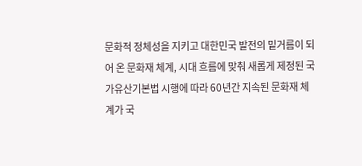문화적 정체성을 지키고 대한민국 발전의 밑거름이 되어 온 문화재 체계, 시대 흐름에 맞춰 새롭게 제정된 국가유산기본법 시행에 따라 60년간 지속된 문화재 체계가 국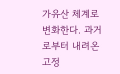가유산 체계로 변화한다. 과거로부터 내려온 고정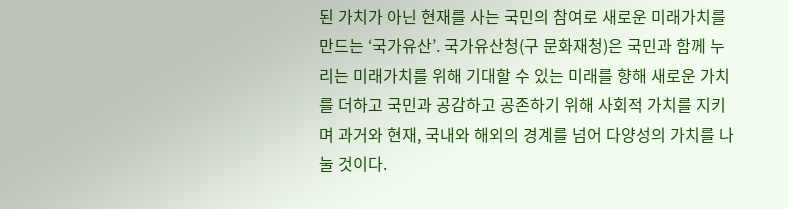된 가치가 아닌 현재를 사는 국민의 참여로 새로운 미래가치를 만드는 ‘국가유산’. 국가유산청(구 문화재청)은 국민과 함께 누리는 미래가치를 위해 기대할 수 있는 미래를 향해 새로운 가치를 더하고 국민과 공감하고 공존하기 위해 사회적 가치를 지키며 과거와 현재, 국내와 해외의 경계를 넘어 다양성의 가치를 나눌 것이다.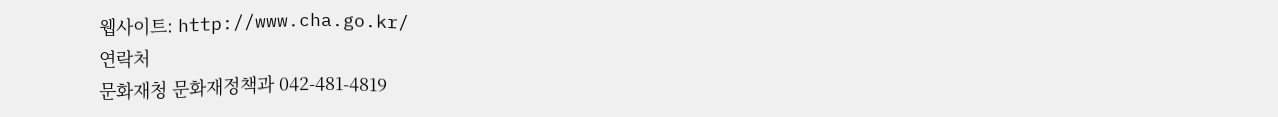웹사이트: http://www.cha.go.kr/
연락처
문화재청 문화재정책과 042-481-4819